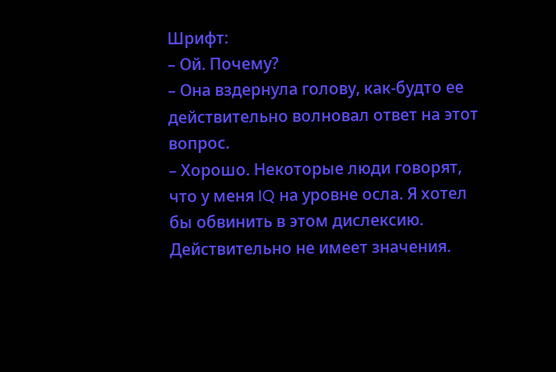Шрифт:
– Ой. Почему?
– Она вздернула голову, как-будто ее действительно волновал ответ на этот вопрос.
– Хорошо. Некоторые люди говорят, что у меня IQ на уровне осла. Я хотел бы обвинить в этом дислексию. Действительно не имеет значения.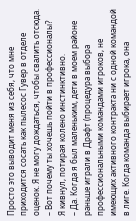Просто это выводит меня из себя, что мне приходится сосать как пылесос Гувер в отделе оценок. Я не могу дождаться, чтобы свалить отсюда.
– Вот почему ты хочешь пойти в профессионалы?
Я кивнул, потирая колено инстинктивно.
– Да. Когда я был маленьким, дети в моем районе раньше играли в Драфт (процедура выбора профессиональными командами игроков, не имеющих активного контракта ни с одной командой в лиге. Когда команда выбирает игрока, она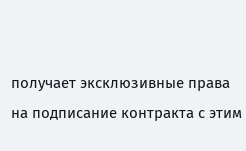получает эксклюзивные права на подписание контракта с этим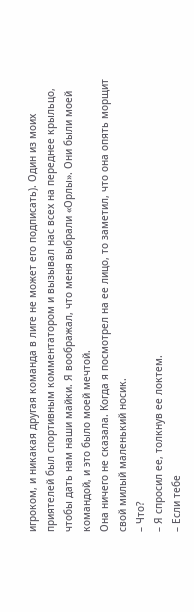игроком, и никакая другая команда в лиге не может его подписать). Один из моих приятелей был спортивным комментатором и вызывал нас всех на переднее крыльцо, чтобы дать нам наши майки. Я воображал, что меня выбрали «Орлы». Они были моей командой, и это было моей мечтой.
Она ничего не сказала. Когда я посмотрел на ее лицо, то заметил, что она опять морщит свой милый маленький носик.
– Что?
– Я спросил ее, толкнув ее локтем.
– Если тебе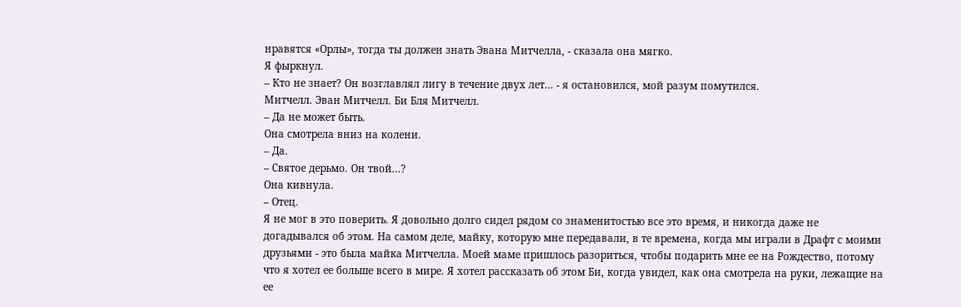нравятся «Орлы», тогда ты должен знать Эвана Митчелла, - сказала она мягко.
Я фыркнул.
– Кто не знает? Он возглавлял лигу в течение двух лет… - я остановился, мой разум помутился.
Митчелл. Эван Митчелл. Би Бля Митчелл.
– Да не может быть.
Она смотрела вниз на колени.
– Да.
– Святое дерьмо. Он твой...?
Она кивнула.
– Отец.
Я не мог в это поверить. Я довольно долго сидел рядом со знаменитостью все это время, и никогда даже не догадывался об этом. На самом деле, майку, которую мне передавали, в те времена, когда мы играли в Драфт с моими друзьями - это была майка Митчелла. Моей маме пришлось разориться, чтобы подарить мне ее на Рождество, потому что я хотел ее больше всего в мире. Я хотел рассказать об этом Би, когда увидел, как она смотрела на руки, лежащие на ее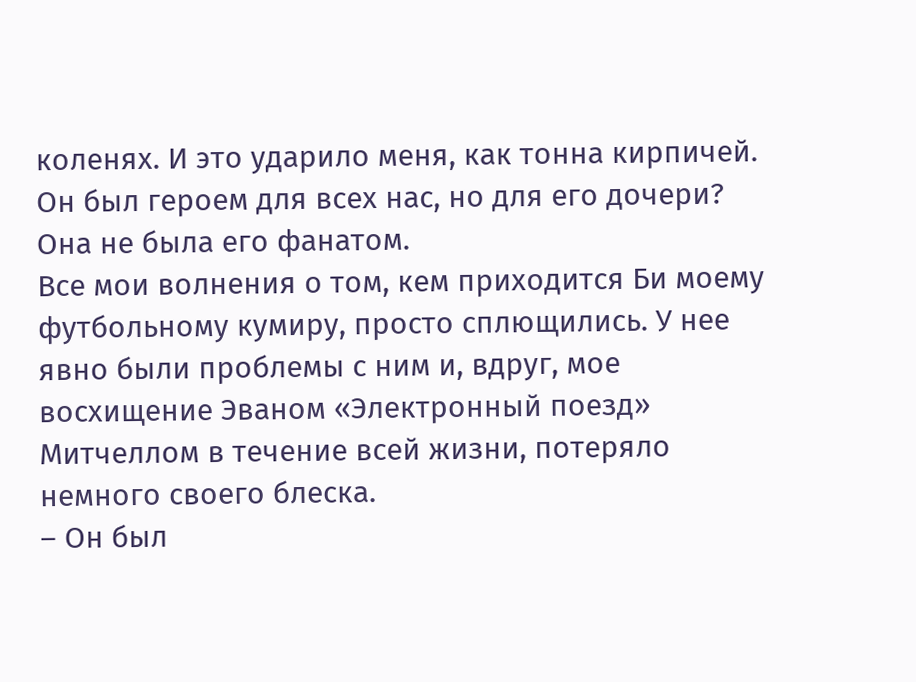коленях. И это ударило меня, как тонна кирпичей.
Он был героем для всех нас, но для его дочери?
Она не была его фанатом.
Все мои волнения о том, кем приходится Би моему футбольному кумиру, просто сплющились. У нее явно были проблемы с ним и, вдруг, мое восхищение Эваном «Электронный поезд» Митчеллом в течение всей жизни, потеряло немного своего блеска.
– Он был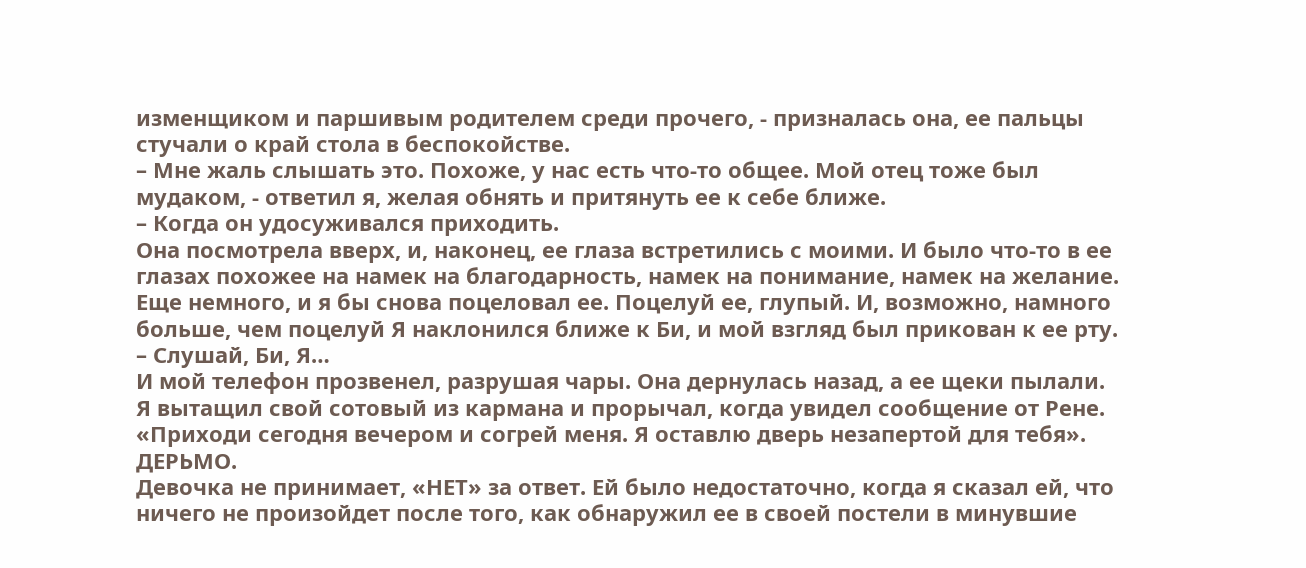изменщиком и паршивым родителем среди прочего, - призналась она, ее пальцы стучали о край стола в беспокойстве.
– Мне жаль слышать это. Похоже, у нас есть что-то общее. Мой отец тоже был мудаком, - ответил я, желая обнять и притянуть ее к себе ближе.
– Когда он удосуживался приходить.
Она посмотрела вверх, и, наконец, ее глаза встретились с моими. И было что-то в ее глазах похожее на намек на благодарность, намек на понимание, намек на желание.
Еще немного, и я бы снова поцеловал ее. Поцелуй ее, глупый. И, возможно, намного больше, чем поцелуй Я наклонился ближе к Би, и мой взгляд был прикован к ее рту.
– Слушай, Би, Я…
И мой телефон прозвенел, разрушая чары. Она дернулась назад, а ее щеки пылали.
Я вытащил свой сотовый из кармана и прорычал, когда увидел сообщение от Рене.
«Приходи сегодня вечером и согрей меня. Я оставлю дверь незапертой для тебя».
ДЕРЬМО.
Девочка не принимает, «НЕТ» за ответ. Ей было недостаточно, когда я сказал ей, что ничего не произойдет после того, как обнаружил ее в своей постели в минувшие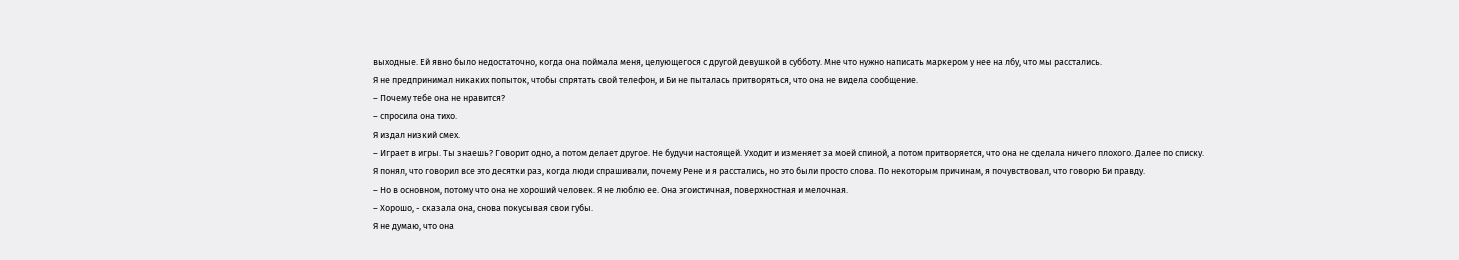выходные. Ей явно было недостаточно, когда она поймала меня, целующегося с другой девушкой в субботу. Мне что нужно написать маркером у нее на лбу, что мы расстались.
Я не предпринимал никаких попыток, чтобы спрятать свой телефон, и Би не пыталась притворяться, что она не видела сообщение.
– Почему тебе она не нравится?
– спросила она тихо.
Я издал низкий смех.
– Играет в игры. Ты знаешь? Говорит одно, а потом делает другое. Не будучи настоящей. Уходит и изменяет за моей спиной, а потом притворяется, что она не сделала ничего плохого. Далее по списку.
Я понял, что говорил все это десятки раз, когда люди спрашивали, почему Рене и я расстались, но это были просто слова. По некоторым причинам, я почувствовал, что говорю Би правду.
– Но в основном, потому что она не хороший человек. Я не люблю ее. Она эгоистичная, поверхностная и мелочная.
– Хорошо, - сказала она, снова покусывая свои губы.
Я не думаю, что она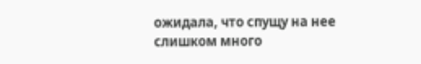ожидала, что спущу на нее слишком много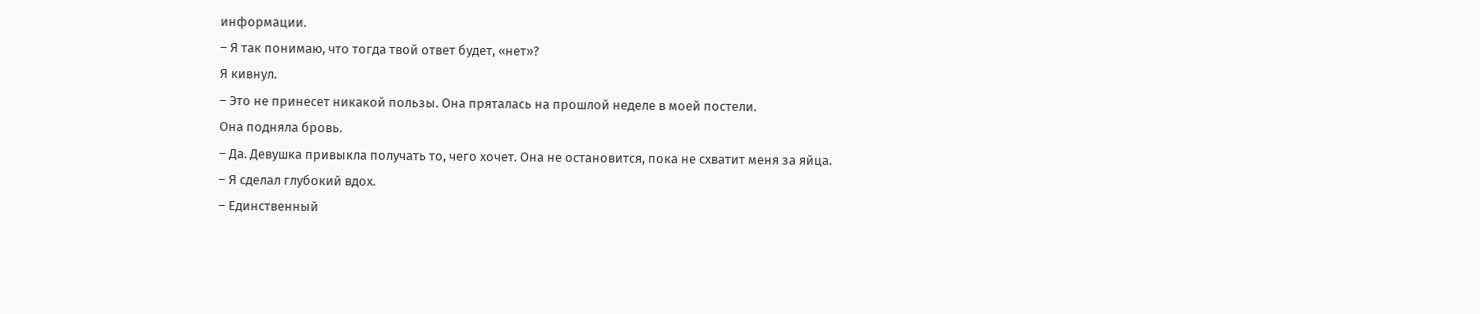информации.
– Я так понимаю, что тогда твой ответ будет, «нет»?
Я кивнул.
– Это не принесет никакой пользы. Она пряталась на прошлой неделе в моей постели.
Она подняла бровь.
– Да. Девушка привыкла получать то, чего хочет. Она не остановится, пока не схватит меня за яйца.
– Я сделал глубокий вдох.
– Единственный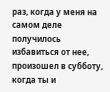раз, когда у меня на самом деле получилось избавиться от нее, произошел в субботу, когда ты и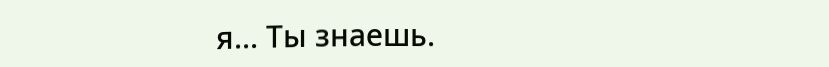я... Ты знаешь.